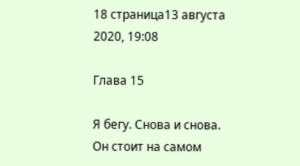18 страница13 августа 2020, 19:08

Глава 15

Я бегу. Снова и снова. Он стоит на самом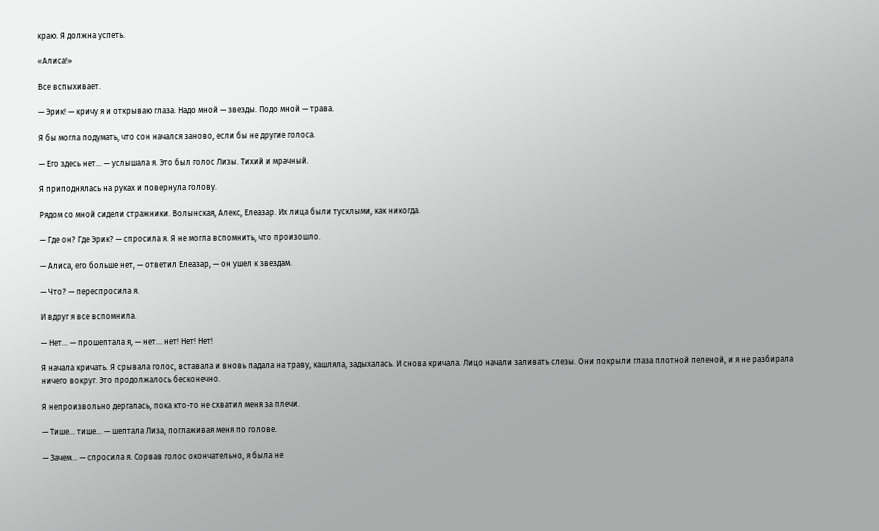краю. Я должна успеть.

«Алиса!»

Все вспыхивает.

— Эрик! — кричу я и открываю глаза. Надо мной — звезды. Подо мной — трава.

Я бы могла подумать, что сон начался заново, если бы не другие голоса.

— Его здесь нет... — услышала я. Это был голос Лизы. Тихий и мрачный.

Я приподнялась на руках и повернула голову.

Рядом со мной сидели стражники. Волынская, Алекс, Елеазар. Их лица были тусклыми, как никогда.

— Где он? Где Эрик? — спросила я. Я не могла вспомнить, что произошло.

— Алиса, его больше нет, — ответил Елеазар, — он ушел к звездам.

— Что? — переспросила я.

И вдруг я все вспомнила.

— Нет... — прошептала я, — нет... нет! Нет! Нет!

Я начала кричать. Я срывала голос, вставала и вновь падала на траву, кашляла, задыхалась. И снова кричала. Лицо начали заливать слезы. Они покрыли глаза плотной пеленой, и я не разбирала ничего вокруг. Это продолжалось бесконечно.

Я непроизвольно дергалась, пока кто-то не схватил меня за плечи.

— Тише... тише... — шептала Лиза, поглаживая меня по голове.

— Зачем... — спросила я. Сорвав голос окончательно, я была не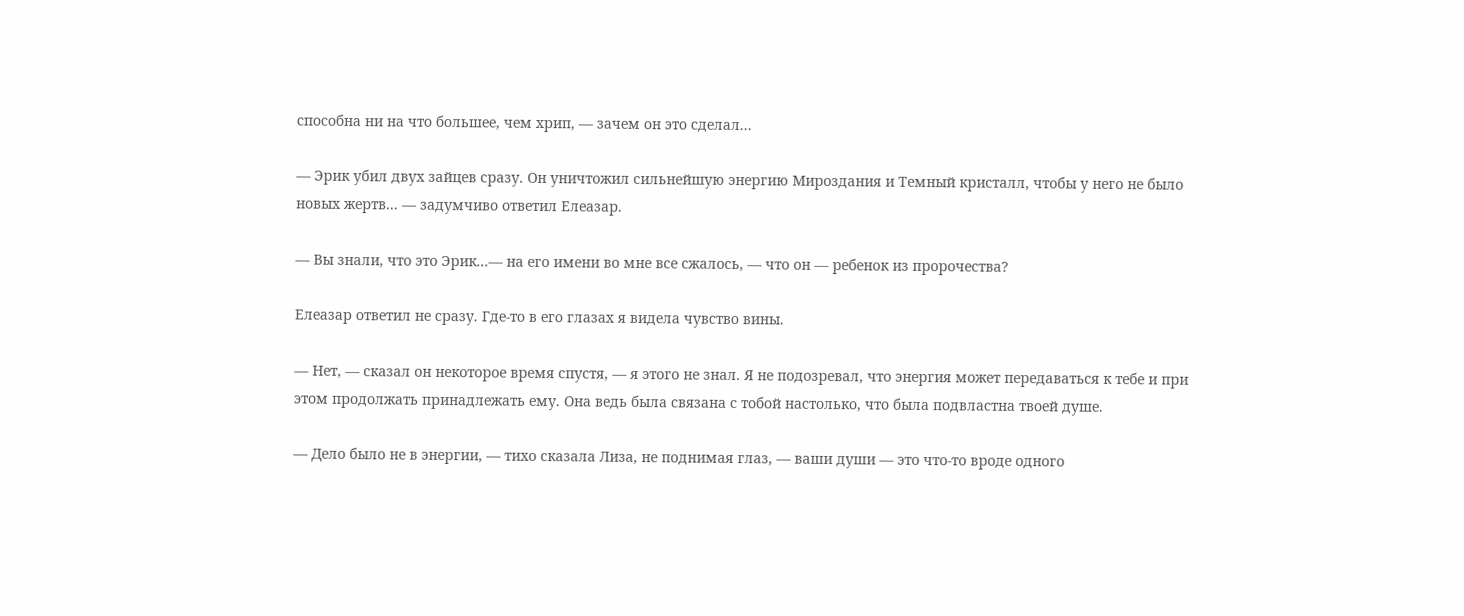способна ни на что большее, чем хрип, — зачем он это сделал...

— Эрик убил двух зайцев сразу. Он уничтожил сильнейшую энергию Мироздания и Темный кристалл, чтобы у него не было новых жертв... — задумчиво ответил Елеазар.

— Вы знали, что это Эрик...— на его имени во мне все сжалось, — что он — ребенок из пророчества?

Елеазар ответил не сразу. Где-то в его глазах я видела чувство вины.

— Нет, — сказал он некоторое время спустя, — я этого не знал. Я не подозревал, что энергия может передаваться к тебе и при этом продолжать принадлежать ему. Она ведь была связана с тобой настолько, что была подвластна твоей душе.

— Дело было не в энергии, — тихо сказала Лиза, не поднимая глаз, — ваши души — это что-то вроде одного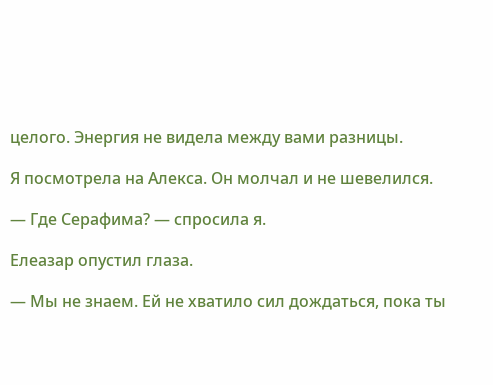целого. Энергия не видела между вами разницы.

Я посмотрела на Алекса. Он молчал и не шевелился.

— Где Серафима? — спросила я.

Елеазар опустил глаза.

— Мы не знаем. Ей не хватило сил дождаться, пока ты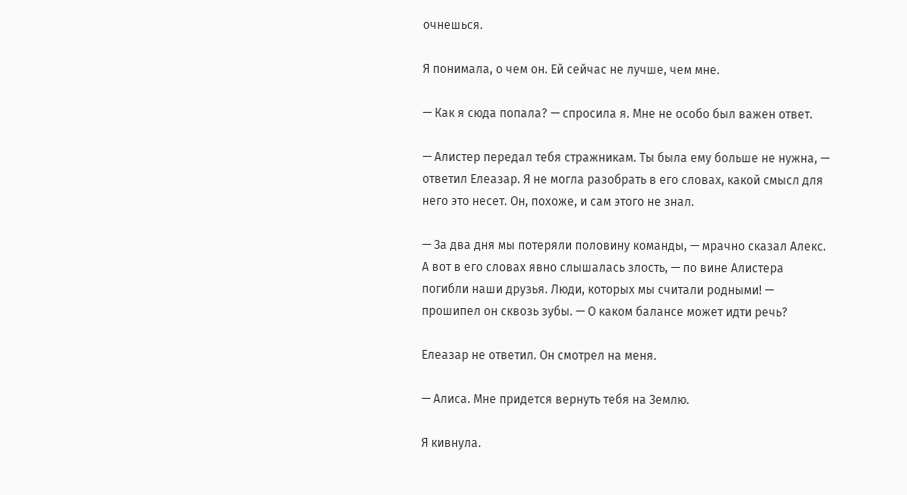очнешься.

Я понимала, о чем он. Ей сейчас не лучше, чем мне.

— Как я сюда попала? — спросила я. Мне не особо был важен ответ.

— Алистер передал тебя стражникам. Ты была ему больше не нужна, — ответил Елеазар. Я не могла разобрать в его словах, какой смысл для него это несет. Он, похоже, и сам этого не знал.

— За два дня мы потеряли половину команды, — мрачно сказал Алекс. А вот в его словах явно слышалась злость, — по вине Алистера погибли наши друзья. Люди, которых мы считали родными! — прошипел он сквозь зубы. — О каком балансе может идти речь?

Елеазар не ответил. Он смотрел на меня.

— Алиса. Мне придется вернуть тебя на Землю.

Я кивнула.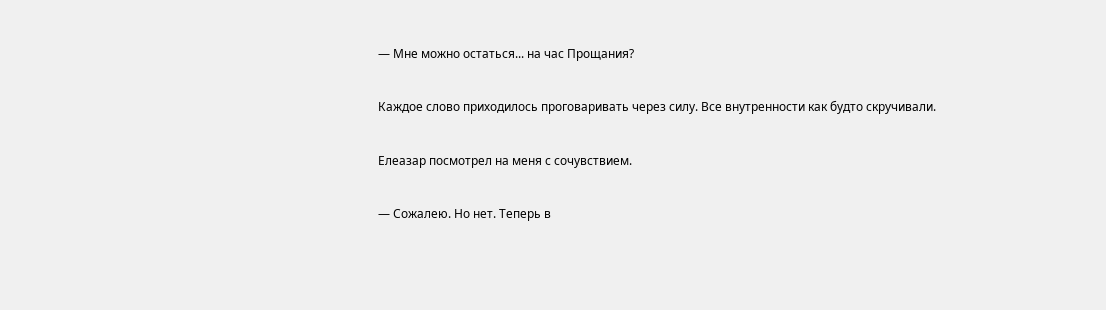— Мне можно остаться... на час Прощания?

Каждое слово приходилось проговаривать через силу. Все внутренности как будто скручивали.

Елеазар посмотрел на меня с сочувствием.

— Сожалею. Но нет. Теперь в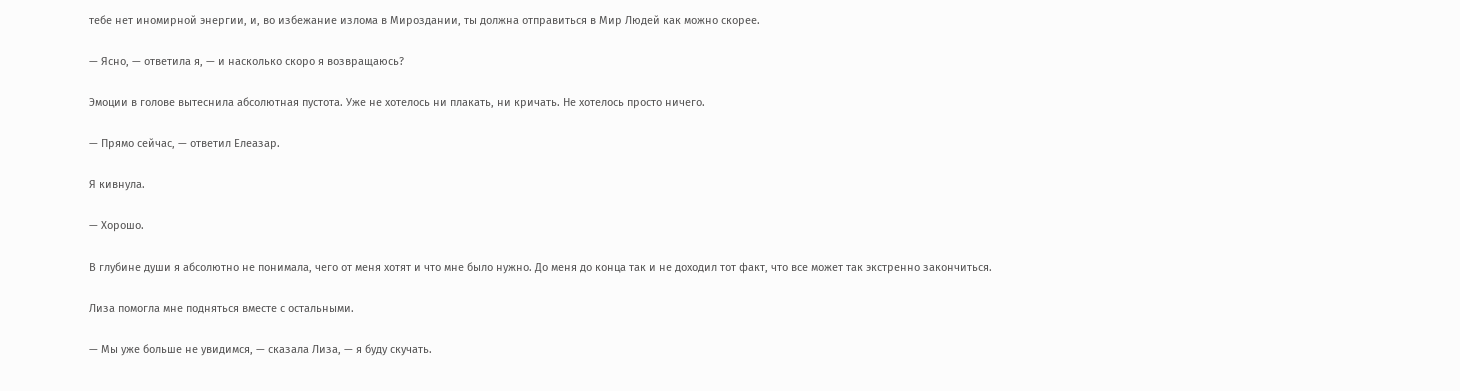тебе нет иномирной энергии, и, во избежание излома в Мироздании, ты должна отправиться в Мир Людей как можно скорее.

— Ясно, — ответила я, — и насколько скоро я возвращаюсь?

Эмоции в голове вытеснила абсолютная пустота. Уже не хотелось ни плакать, ни кричать. Не хотелось просто ничего.

— Прямо сейчас, — ответил Елеазар.

Я кивнула.

— Хорошо.

В глубине души я абсолютно не понимала, чего от меня хотят и что мне было нужно. До меня до конца так и не доходил тот факт, что все может так экстренно закончиться.

Лиза помогла мне подняться вместе с остальными.

— Мы уже больше не увидимся, — сказала Лиза, — я буду скучать.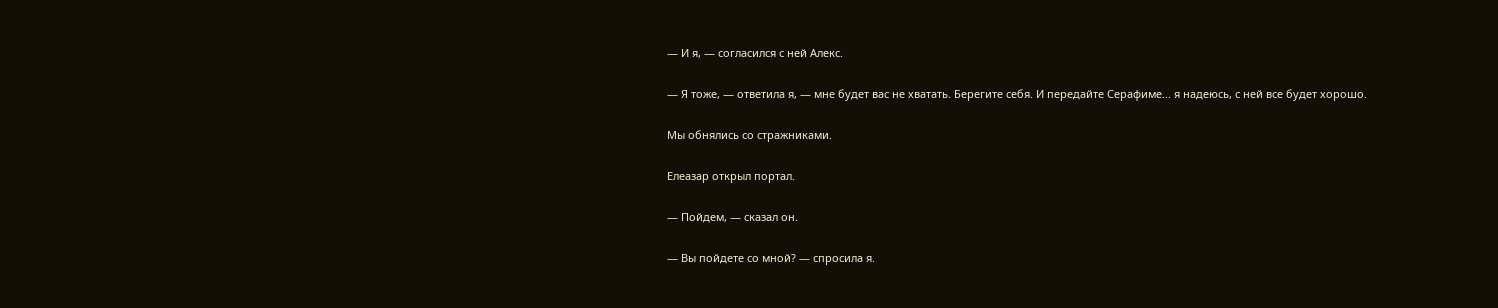— И я, — согласился с ней Алекс.

— Я тоже, — ответила я, — мне будет вас не хватать. Берегите себя. И передайте Серафиме... я надеюсь, с ней все будет хорошо.

Мы обнялись со стражниками.

Елеазар открыл портал.

— Пойдем, — сказал он.

— Вы пойдете со мной? — спросила я.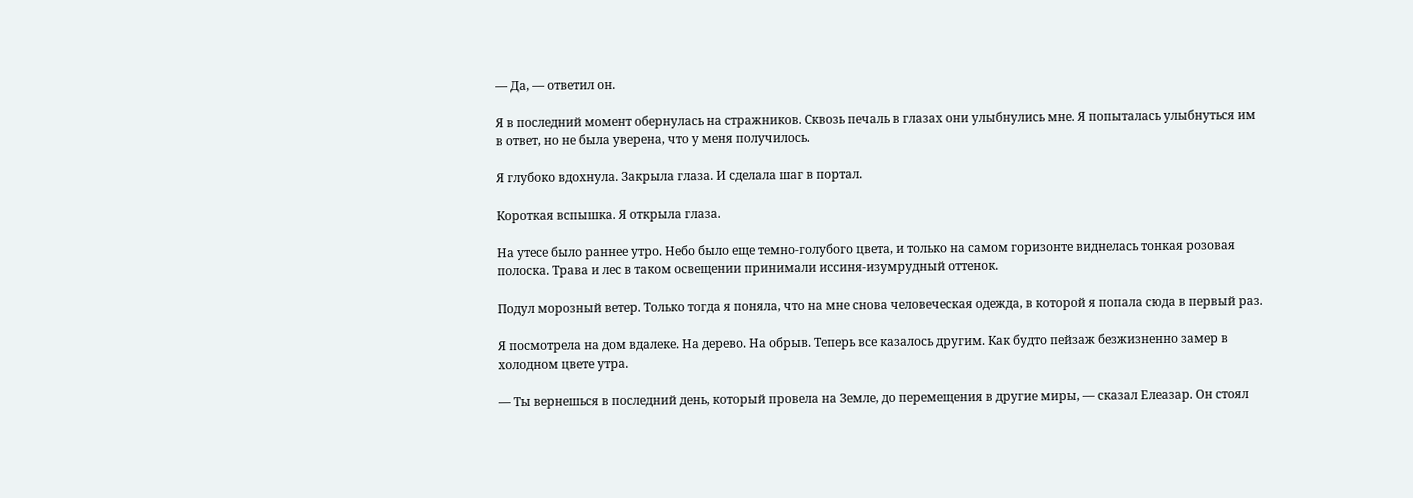— Да, — ответил он.

Я в последний момент обернулась на стражников. Сквозь печаль в глазах они улыбнулись мне. Я попыталась улыбнуться им в ответ, но не была уверена, что у меня получилось.

Я глубоко вдохнула. Закрыла глаза. И сделала шаг в портал.

Короткая вспышка. Я открыла глаза.

На утесе было раннее утро. Небо было еще темно-голубого цвета, и только на самом горизонте виднелась тонкая розовая полоска. Трава и лес в таком освещении принимали иссиня-изумрудный оттенок.

Подул морозный ветер. Только тогда я поняла, что на мне снова человеческая одежда, в которой я попала сюда в первый раз.

Я посмотрела на дом вдалеке. На дерево. На обрыв. Теперь все казалось другим. Как будто пейзаж безжизненно замер в холодном цвете утра.

— Ты вернешься в последний день, который провела на Земле, до перемещения в другие миры, — сказал Елеазар. Он стоял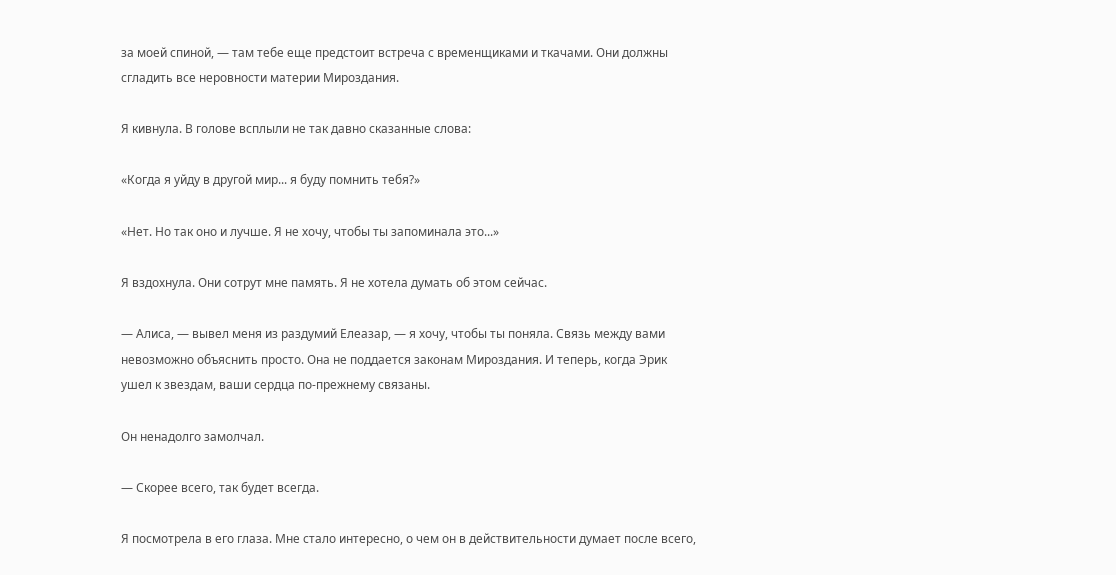за моей спиной, — там тебе еще предстоит встреча с временщиками и ткачами. Они должны сгладить все неровности материи Мироздания.

Я кивнула. В голове всплыли не так давно сказанные слова:

«Когда я уйду в другой мир... я буду помнить тебя?»

«Нет. Но так оно и лучше. Я не хочу, чтобы ты запоминала это...»

Я вздохнула. Они сотрут мне память. Я не хотела думать об этом сейчас.

— Алиса, — вывел меня из раздумий Елеазар, — я хочу, чтобы ты поняла. Связь между вами невозможно объяснить просто. Она не поддается законам Мироздания. И теперь, когда Эрик ушел к звездам, ваши сердца по-прежнему связаны.

Он ненадолго замолчал.

— Скорее всего, так будет всегда.

Я посмотрела в его глаза. Мне стало интересно, о чем он в действительности думает после всего,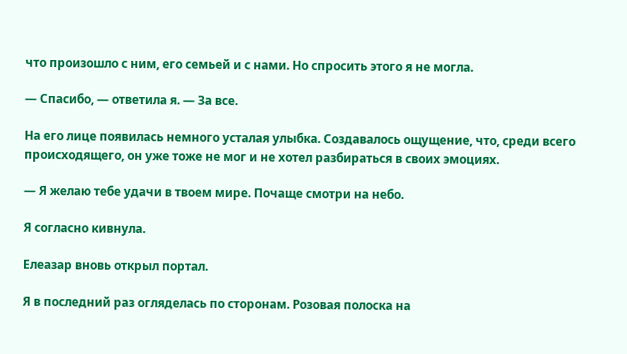что произошло с ним, его семьей и с нами. Но спросить этого я не могла.

— Спасибо, — ответила я. — За все.

На его лице появилась немного усталая улыбка. Создавалось ощущение, что, среди всего происходящего, он уже тоже не мог и не хотел разбираться в своих эмоциях.

— Я желаю тебе удачи в твоем мире. Почаще смотри на небо.

Я согласно кивнула.

Елеазар вновь открыл портал.

Я в последний раз огляделась по сторонам. Розовая полоска на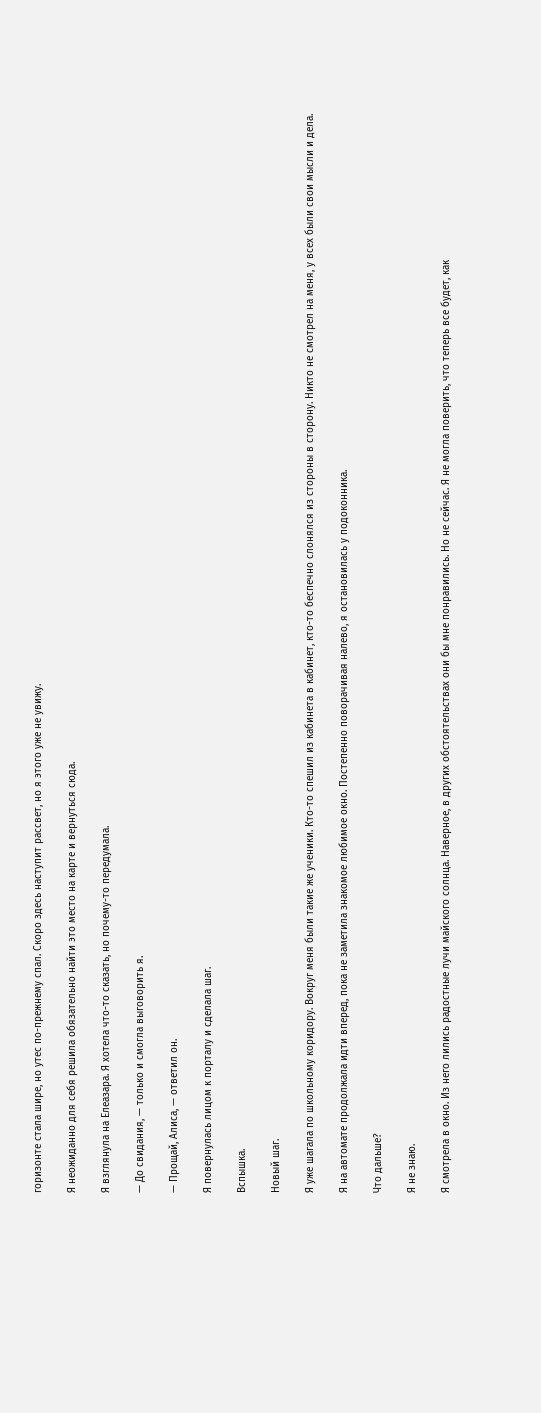горизонте стала шире, но утес по-прежнему спал. Скоро здесь наступит рассвет, но я этого уже не увижу.

Я неожиданно для себя решила обязательно найти это место на карте и вернуться сюда.

Я взглянула на Елеазара. Я хотела что-то сказать, но почему-то передумала.

— До свидания, — только и смогла выговорить я.

— Прощай, Алиса, — ответил он.

Я повернулась лицом к порталу и сделала шаг.

Вспышка.

Новый шаг.

Я уже шагала по школьному коридору. Вокруг меня были такие же ученики. Кто-то спешил из кабинета в кабинет, кто-то беспечно слонялся из стороны в сторону. Никто не смотрел на меня, у всех были свои мысли и дела.

Я на автомате продолжала идти вперед, пока не заметила знакомое любимое окно. Постепенно поворачивая налево, я остановилась у подоконника.

Что дальше?

Я не знаю.

Я смотрела в окно. Из него лились радостные лучи майского солнца. Наверное, в других обстоятельствах они бы мне понравились. Но не сейчас. Я не могла поверить, что теперь все будет, как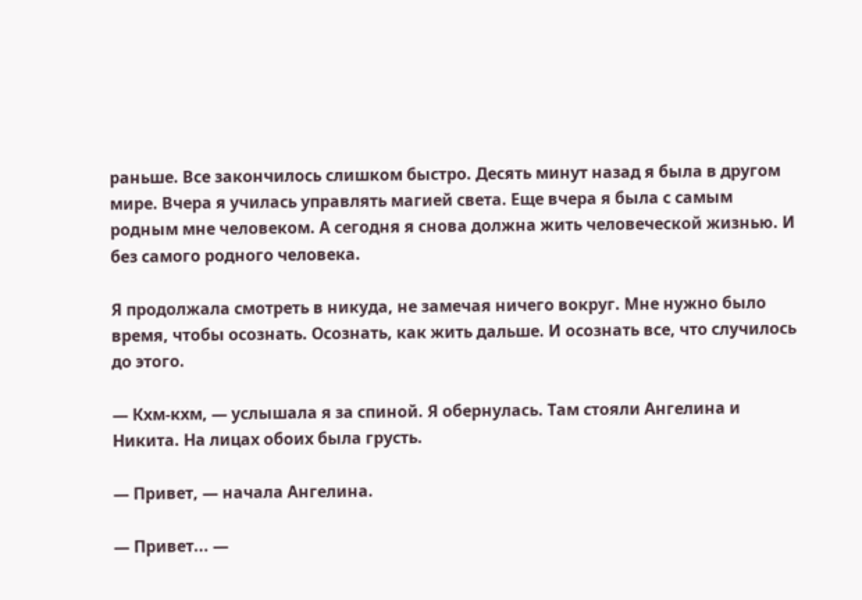раньше. Все закончилось слишком быстро. Десять минут назад я была в другом мире. Вчера я училась управлять магией света. Еще вчера я была с самым родным мне человеком. А сегодня я снова должна жить человеческой жизнью. И без самого родного человека.

Я продолжала смотреть в никуда, не замечая ничего вокруг. Мне нужно было время, чтобы осознать. Осознать, как жить дальше. И осознать все, что случилось до этого.

— Кхм-кхм, — услышала я за спиной. Я обернулась. Там стояли Ангелина и Никита. На лицах обоих была грусть.

— Привет, — начала Ангелина.

— Привет... —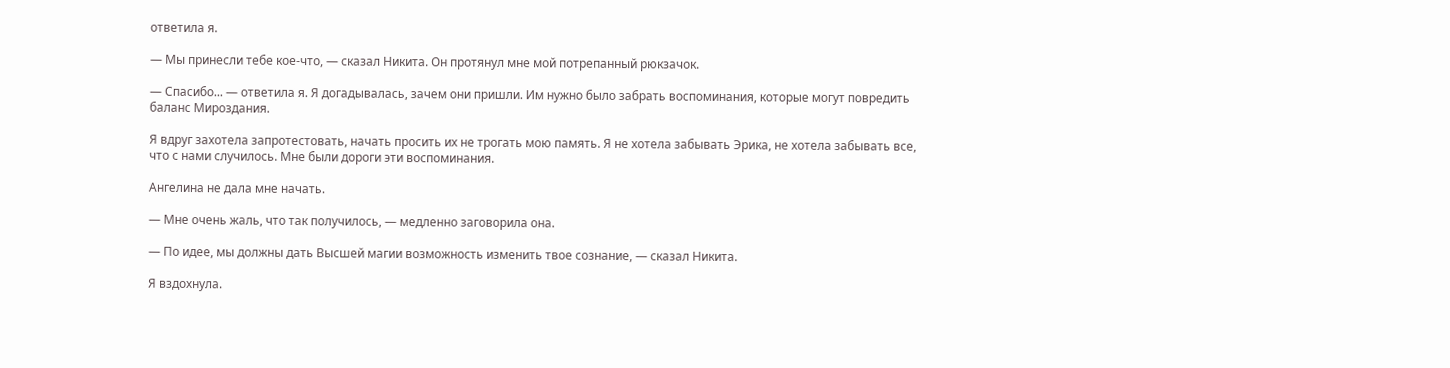ответила я.

— Мы принесли тебе кое-что, — сказал Никита. Он протянул мне мой потрепанный рюкзачок.

— Спасибо... — ответила я. Я догадывалась, зачем они пришли. Им нужно было забрать воспоминания, которые могут повредить баланс Мироздания.

Я вдруг захотела запротестовать, начать просить их не трогать мою память. Я не хотела забывать Эрика, не хотела забывать все, что с нами случилось. Мне были дороги эти воспоминания.

Ангелина не дала мне начать.

— Мне очень жаль, что так получилось, — медленно заговорила она.

— По идее, мы должны дать Высшей магии возможность изменить твое сознание, — сказал Никита.

Я вздохнула.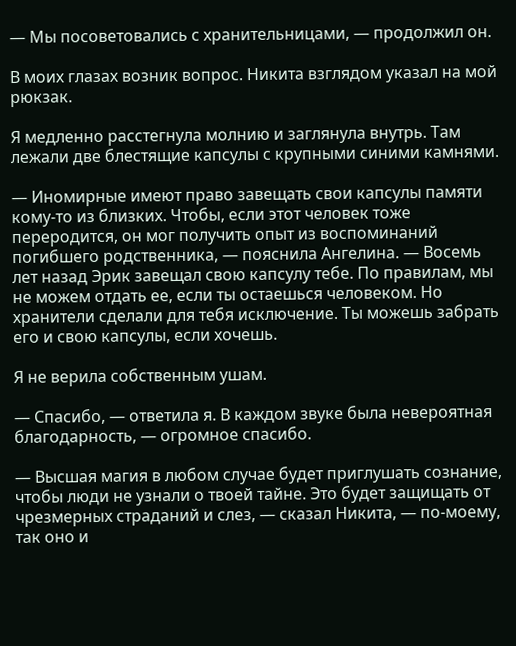— Мы посоветовались с хранительницами, — продолжил он.

В моих глазах возник вопрос. Никита взглядом указал на мой рюкзак.

Я медленно расстегнула молнию и заглянула внутрь. Там лежали две блестящие капсулы с крупными синими камнями.

— Иномирные имеют право завещать свои капсулы памяти кому-то из близких. Чтобы, если этот человек тоже переродится, он мог получить опыт из воспоминаний погибшего родственника, — пояснила Ангелина. — Восемь лет назад Эрик завещал свою капсулу тебе. По правилам, мы не можем отдать ее, если ты остаешься человеком. Но хранители сделали для тебя исключение. Ты можешь забрать его и свою капсулы, если хочешь.

Я не верила собственным ушам.

— Спасибо, — ответила я. В каждом звуке была невероятная благодарность, — огромное спасибо.

— Высшая магия в любом случае будет приглушать сознание, чтобы люди не узнали о твоей тайне. Это будет защищать от чрезмерных страданий и слез, — сказал Никита, — по-моему, так оно и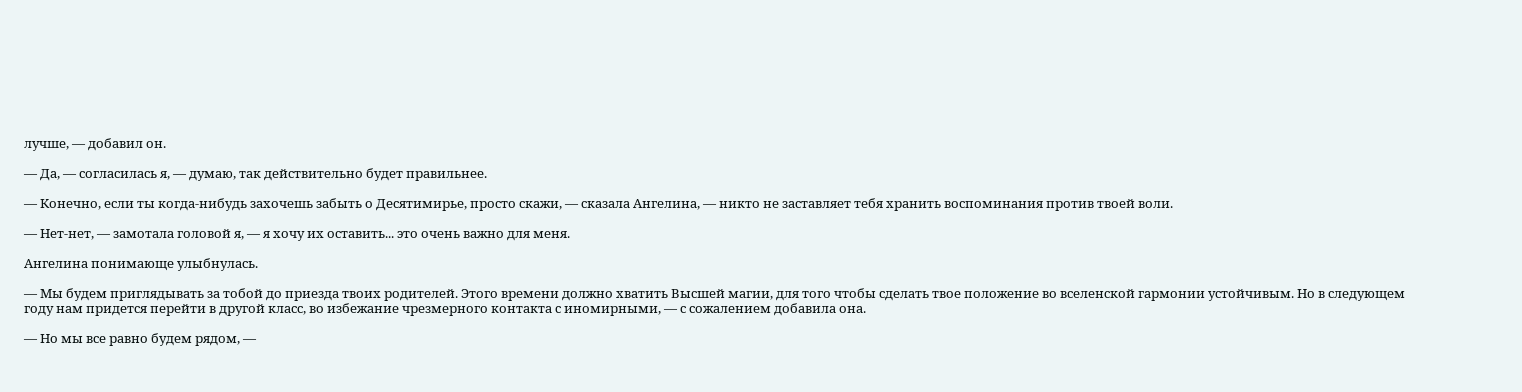лучше, — добавил он.

— Да, — согласилась я, — думаю, так действительно будет правильнее.

— Конечно, если ты когда-нибудь захочешь забыть о Десятимирье, просто скажи, — сказала Ангелина, — никто не заставляет тебя хранить воспоминания против твоей воли.

— Нет-нет, — замотала головой я, — я хочу их оставить... это очень важно для меня.

Ангелина понимающе улыбнулась.

— Мы будем приглядывать за тобой до приезда твоих родителей. Этого времени должно хватить Высшей магии, для того чтобы сделать твое положение во вселенской гармонии устойчивым. Но в следующем году нам придется перейти в другой класс, во избежание чрезмерного контакта с иномирными, — с сожалением добавила она.

— Но мы все равно будем рядом, —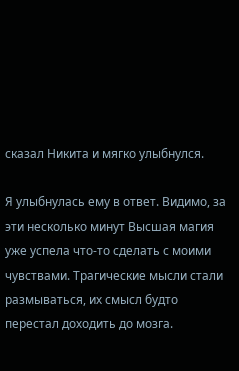сказал Никита и мягко улыбнулся.

Я улыбнулась ему в ответ. Видимо, за эти несколько минут Высшая магия уже успела что-то сделать с моими чувствами. Трагические мысли стали размываться, их смысл будто перестал доходить до мозга.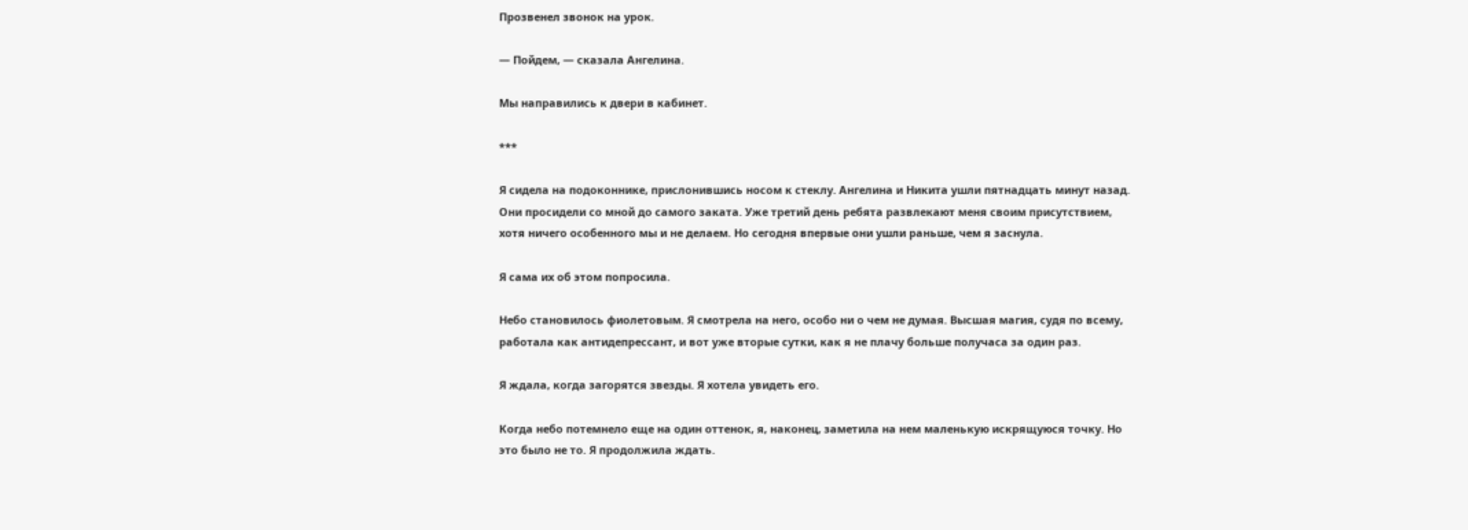Прозвенел звонок на урок.

— Пойдем, — сказала Ангелина.

Мы направились к двери в кабинет.

***

Я сидела на подоконнике, прислонившись носом к стеклу. Ангелина и Никита ушли пятнадцать минут назад. Они просидели со мной до самого заката. Уже третий день ребята развлекают меня своим присутствием, хотя ничего особенного мы и не делаем. Но сегодня впервые они ушли раньше, чем я заснула.

Я сама их об этом попросила.

Небо становилось фиолетовым. Я смотрела на него, особо ни о чем не думая. Высшая магия, судя по всему, работала как антидепрессант, и вот уже вторые сутки, как я не плачу больше получаса за один раз.

Я ждала, когда загорятся звезды. Я хотела увидеть его.

Когда небо потемнело еще на один оттенок, я, наконец, заметила на нем маленькую искрящуюся точку. Но это было не то. Я продолжила ждать.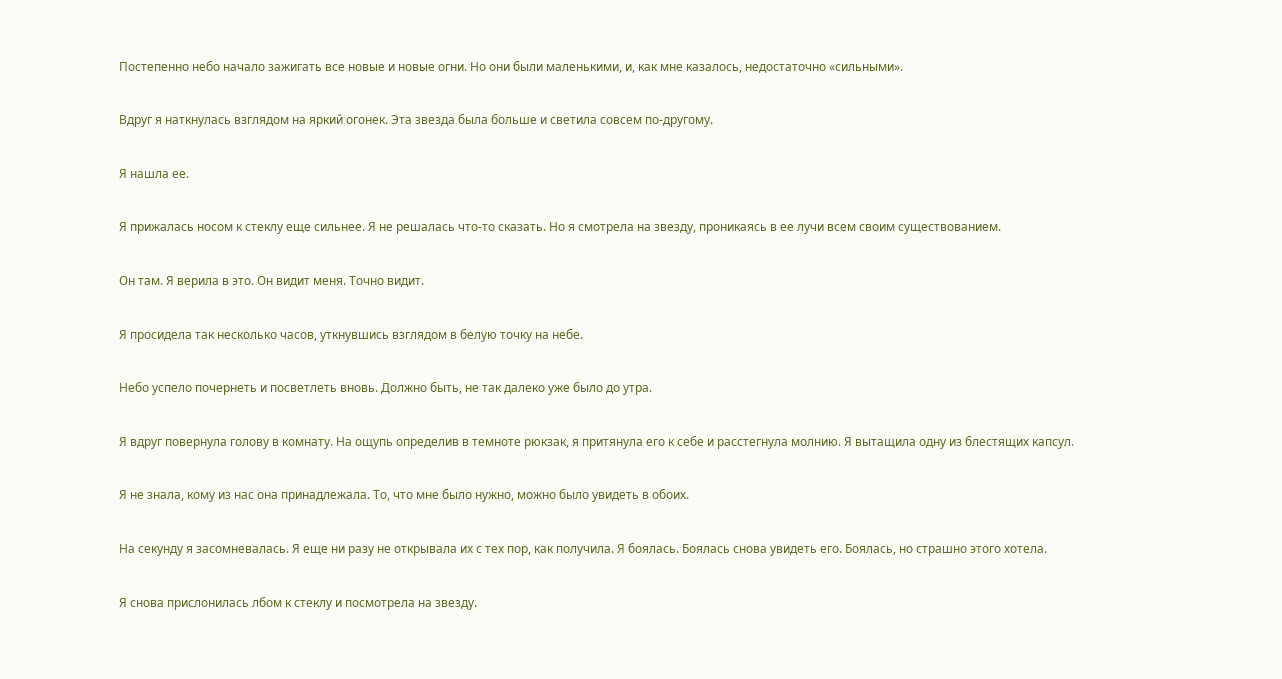Постепенно небо начало зажигать все новые и новые огни. Но они были маленькими, и, как мне казалось, недостаточно «сильными».

Вдруг я наткнулась взглядом на яркий огонек. Эта звезда была больше и светила совсем по-другому.

Я нашла ее.

Я прижалась носом к стеклу еще сильнее. Я не решалась что-то сказать. Но я смотрела на звезду, проникаясь в ее лучи всем своим существованием.

Он там. Я верила в это. Он видит меня. Точно видит.

Я просидела так несколько часов, уткнувшись взглядом в белую точку на небе.

Небо успело почернеть и посветлеть вновь. Должно быть, не так далеко уже было до утра.

Я вдруг повернула голову в комнату. На ощупь определив в темноте рюкзак, я притянула его к себе и расстегнула молнию. Я вытащила одну из блестящих капсул.

Я не знала, кому из нас она принадлежала. То, что мне было нужно, можно было увидеть в обоих.

На секунду я засомневалась. Я еще ни разу не открывала их с тех пор, как получила. Я боялась. Боялась снова увидеть его. Боялась, но страшно этого хотела.

Я снова прислонилась лбом к стеклу и посмотрела на звезду.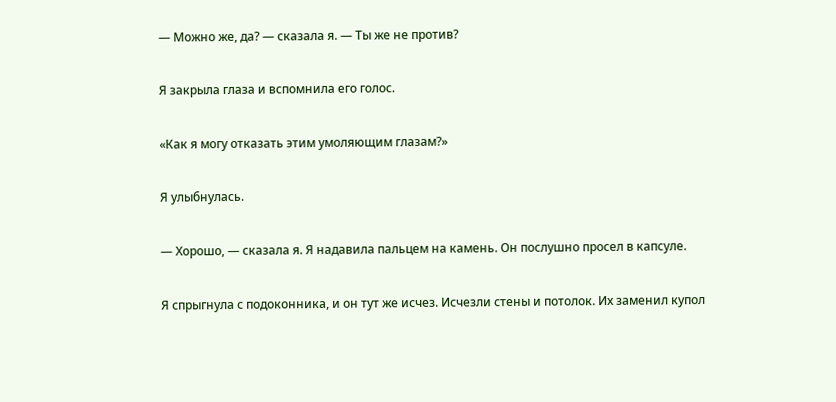— Можно же, да? — сказала я. — Ты же не против?

Я закрыла глаза и вспомнила его голос.

«Как я могу отказать этим умоляющим глазам?»

Я улыбнулась.

— Хорошо, — сказала я. Я надавила пальцем на камень. Он послушно просел в капсуле.

Я спрыгнула с подоконника, и он тут же исчез. Исчезли стены и потолок. Их заменил купол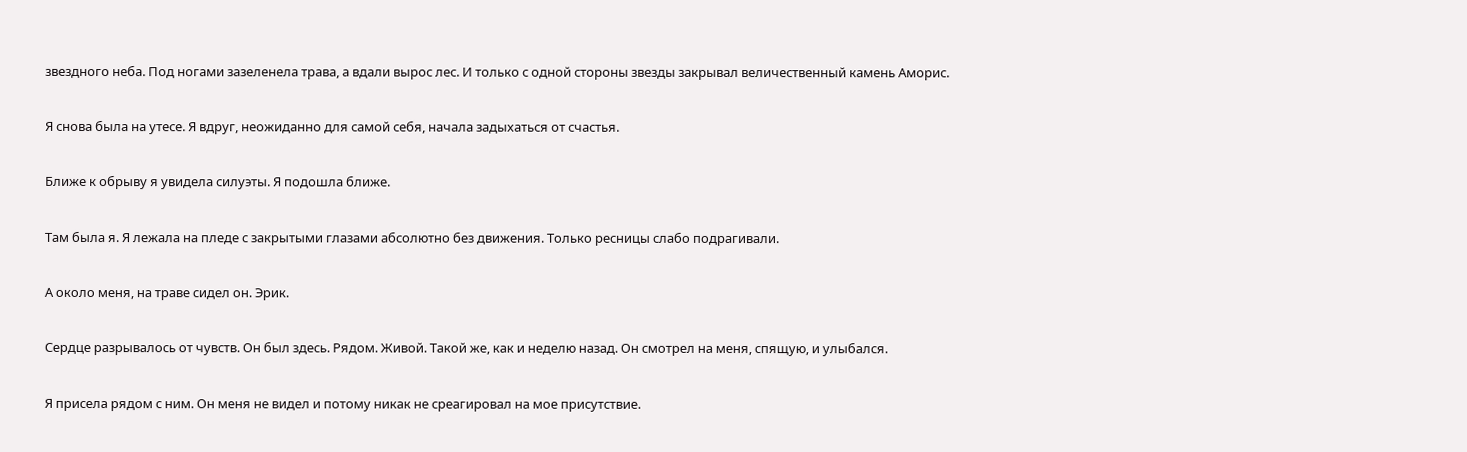звездного неба. Под ногами зазеленела трава, а вдали вырос лес. И только с одной стороны звезды закрывал величественный камень Аморис.

Я снова была на утесе. Я вдруг, неожиданно для самой себя, начала задыхаться от счастья.

Ближе к обрыву я увидела силуэты. Я подошла ближе.

Там была я. Я лежала на пледе с закрытыми глазами абсолютно без движения. Только ресницы слабо подрагивали.

А около меня, на траве сидел он. Эрик.

Сердце разрывалось от чувств. Он был здесь. Рядом. Живой. Такой же, как и неделю назад. Он смотрел на меня, спящую, и улыбался.

Я присела рядом с ним. Он меня не видел и потому никак не среагировал на мое присутствие.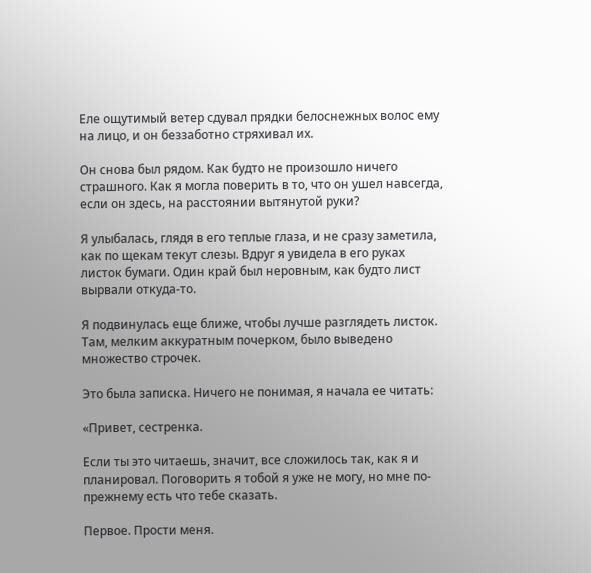Еле ощутимый ветер сдувал прядки белоснежных волос ему на лицо, и он беззаботно стряхивал их.

Он снова был рядом. Как будто не произошло ничего страшного. Как я могла поверить в то, что он ушел навсегда, если он здесь, на расстоянии вытянутой руки?

Я улыбалась, глядя в его теплые глаза, и не сразу заметила, как по щекам текут слезы. Вдруг я увидела в его руках листок бумаги. Один край был неровным, как будто лист вырвали откуда-то.

Я подвинулась еще ближе, чтобы лучше разглядеть листок. Там, мелким аккуратным почерком, было выведено множество строчек.

Это была записка. Ничего не понимая, я начала ее читать:

«Привет, сестренка.

Если ты это читаешь, значит, все сложилось так, как я и планировал. Поговорить я тобой я уже не могу, но мне по-прежнему есть что тебе сказать.

Первое. Прости меня.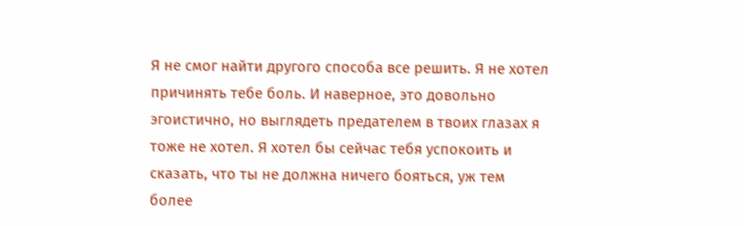Я не смог найти другого способа все решить. Я не хотел причинять тебе боль. И наверное, это довольно эгоистично, но выглядеть предателем в твоих глазах я тоже не хотел. Я хотел бы сейчас тебя успокоить и сказать, что ты не должна ничего бояться, уж тем более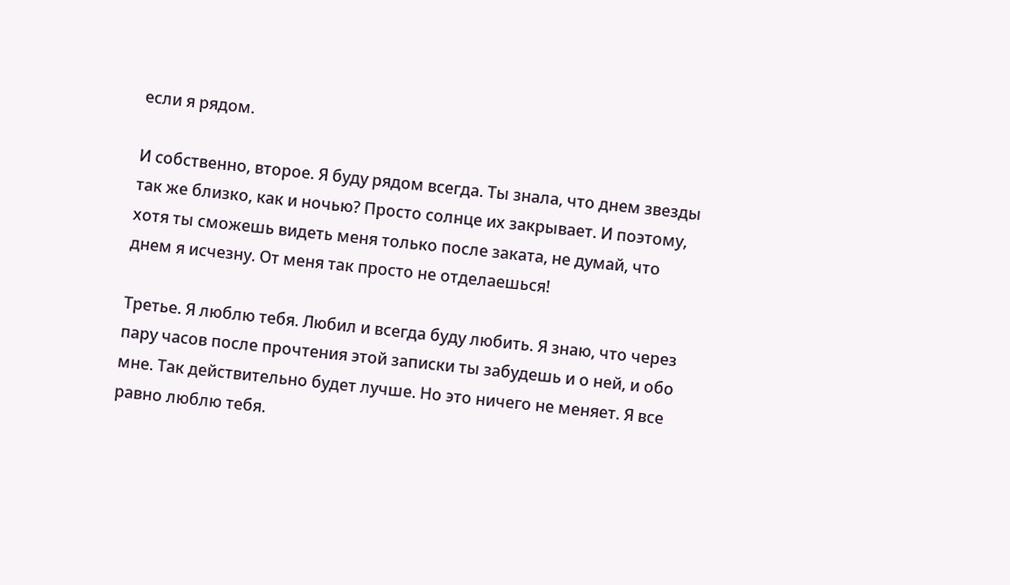если я рядом.

И собственно, второе. Я буду рядом всегда. Ты знала, что днем звезды так же близко, как и ночью? Просто солнце их закрывает. И поэтому, хотя ты сможешь видеть меня только после заката, не думай, что днем я исчезну. От меня так просто не отделаешься!

Третье. Я люблю тебя. Любил и всегда буду любить. Я знаю, что через пару часов после прочтения этой записки ты забудешь и о ней, и обо мне. Так действительно будет лучше. Но это ничего не меняет. Я все равно люблю тебя.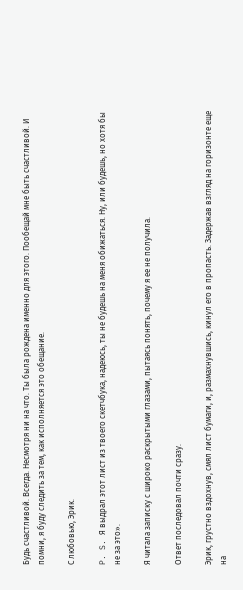Будь счастливой. Всегда. Несмотря ни на что. Ты была рождена именно для этого. Пообещай мне быть счастливой. И помни, я буду следить за тем, как исполняется это обещание.

С любовью, Эрик.

P. S. Я выдрал этот лист из твоего скетчбука, надеюсь, ты не будешь на меня обижаться. Ну, или будешь, но хотя бы не за это».

Я читала записку с широко раскрытыми глазами, пытаясь понять, почему я ее не получила.

Ответ последовал почти сразу.

Эрик, грустно вздохнув, смял лист бумаги, и, размахнувшись, кинул его в пропасть. Задержав взгляд на горизонте еще на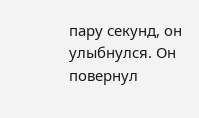пару секунд, он улыбнулся. Он повернул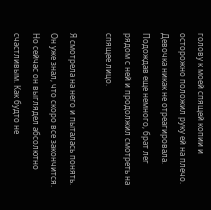голову к моей спящей копии и осторожно положил руку ей на плечо. Девочка никак не отреагировала. Подождав еще немного, брат лег рядом с ней и продолжил смотреть на спящее лицо.

Я смотрела на него и пыталась понять. Он уже знал, что скоро все закончится. Но сейчас он выглядел абсолютно счастливым. Как будто не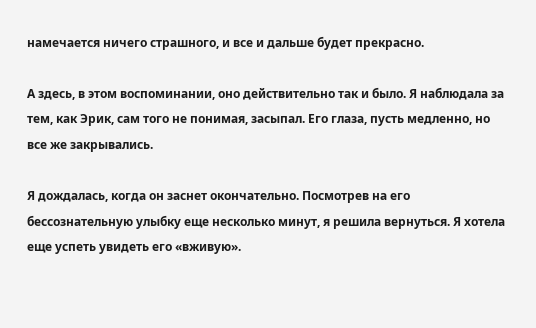намечается ничего страшного, и все и дальше будет прекрасно.

А здесь, в этом воспоминании, оно действительно так и было. Я наблюдала за тем, как Эрик, сам того не понимая, засыпал. Его глаза, пусть медленно, но все же закрывались.

Я дождалась, когда он заснет окончательно. Посмотрев на его бессознательную улыбку еще несколько минут, я решила вернуться. Я хотела еще успеть увидеть его «вживую».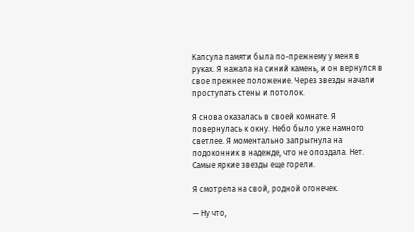Капсула памяти была по-прежнему у меня в руках. Я нажала на синий камень, и он вернулся в свое прежнее положение. Через звезды начали проступать стены и потолок.

Я снова оказалась в своей комнате. Я повернулась к окну. Небо было уже намного светлее. Я моментально запрыгнула на подоконник в надежде, что не опоздала. Нет. Самые яркие звезды еще горели.

Я смотрела на свой, родной огонечек.

— Ну что,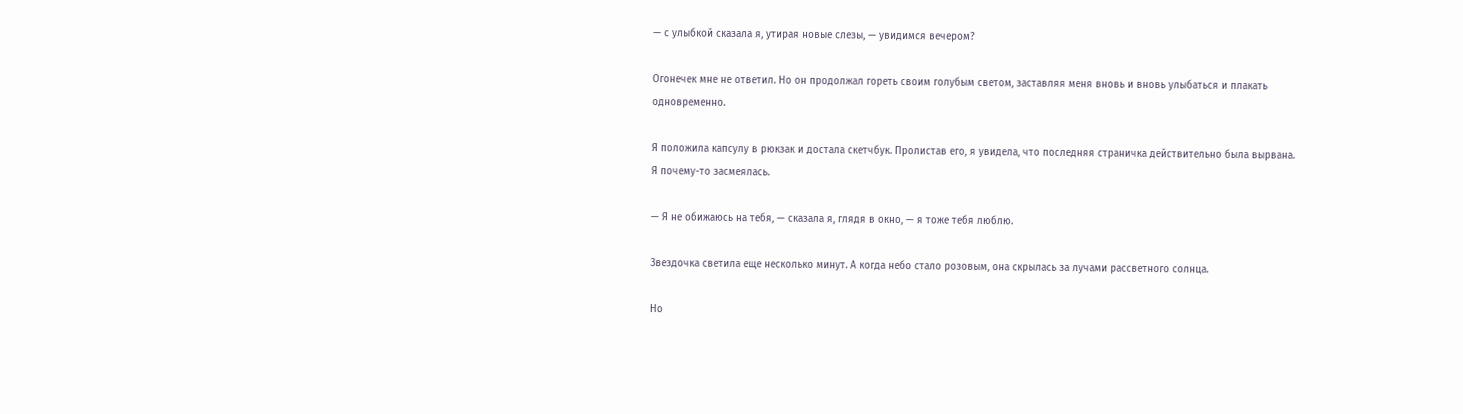— с улыбкой сказала я, утирая новые слезы, — увидимся вечером?

Огонечек мне не ответил. Но он продолжал гореть своим голубым светом, заставляя меня вновь и вновь улыбаться и плакать одновременно.

Я положила капсулу в рюкзак и достала скетчбук. Пролистав его, я увидела, что последняя страничка действительно была вырвана. Я почему-то засмеялась.

— Я не обижаюсь на тебя, — сказала я, глядя в окно, — я тоже тебя люблю.

Звездочка светила еще несколько минут. А когда небо стало розовым, она скрылась за лучами рассветного солнца.

Но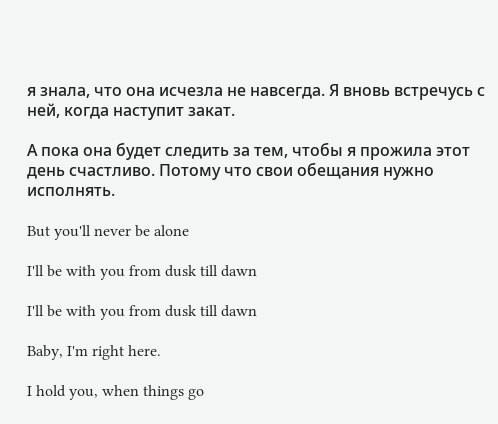я знала, что она исчезла не навсегда. Я вновь встречусь с ней, когда наступит закат.

А пока она будет следить за тем, чтобы я прожила этот день счастливо. Потому что свои обещания нужно исполнять.

But you'll never be alone

I'll be with you from dusk till dawn

I'll be with you from dusk till dawn

Baby, I'm right here.

I hold you, when things go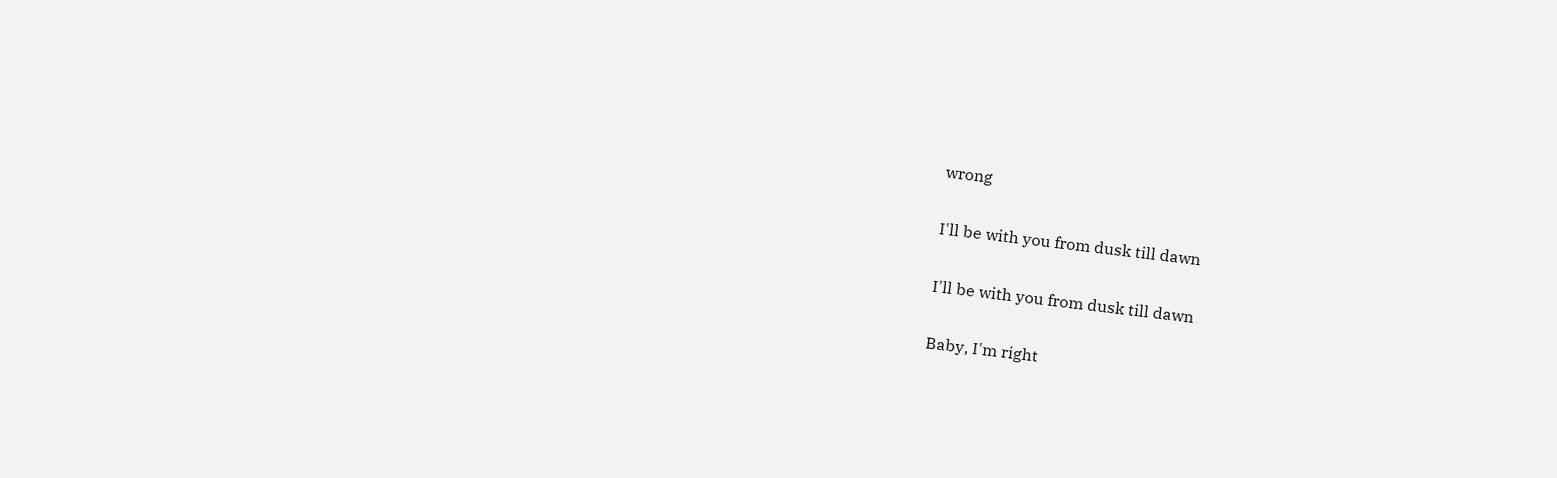wrong

I'll be with you from dusk till dawn

I'll be with you from dusk till dawn

Baby, I'm right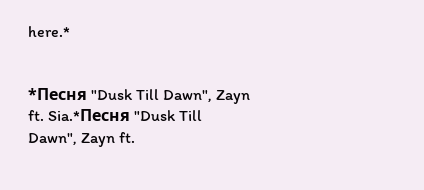here.*


*Песня "Dusk Till Dawn", Zayn ft. Sia.*Песня "Dusk Till Dawn", Zayn ft.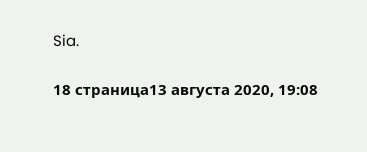Sia.

18 страница13 августа 2020, 19:08